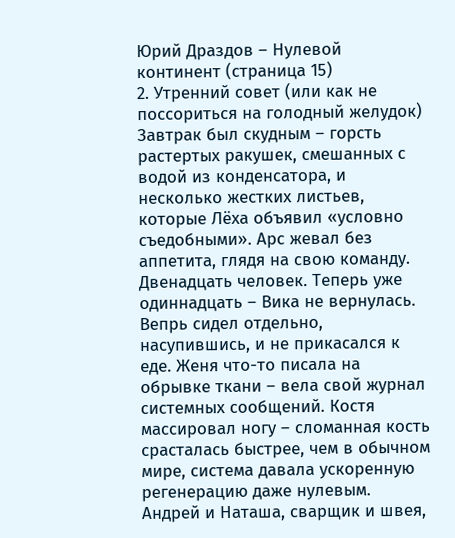Юрий Драздов – Нулевой континент (страница 15)
2. Утренний совет (или как не поссориться на голодный желудок)
Завтрак был скудным – горсть растертых ракушек, смешанных с водой из конденсатора, и несколько жестких листьев, которые Лёха объявил «условно съедобными». Арс жевал без аппетита, глядя на свою команду.
Двенадцать человек. Теперь уже одиннадцать – Вика не вернулась. Вепрь сидел отдельно, насупившись, и не прикасался к еде. Женя что-то писала на обрывке ткани – вела свой журнал системных сообщений. Костя массировал ногу – сломанная кость срасталась быстрее, чем в обычном мире, система давала ускоренную регенерацию даже нулевым. Андрей и Наташа, сварщик и швея,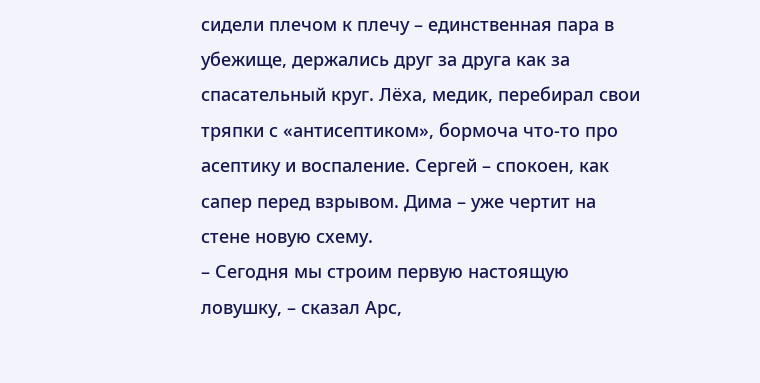сидели плечом к плечу – единственная пара в убежище, держались друг за друга как за спасательный круг. Лёха, медик, перебирал свои тряпки с «антисептиком», бормоча что-то про асептику и воспаление. Сергей – спокоен, как сапер перед взрывом. Дима – уже чертит на стене новую схему.
– Сегодня мы строим первую настоящую ловушку, – сказал Арс,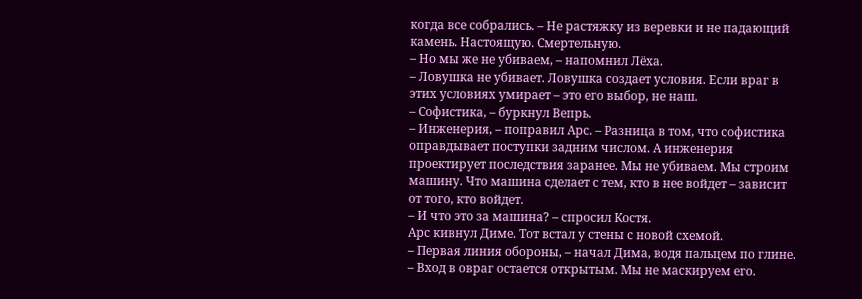когда все собрались. – Не растяжку из веревки и не падающий камень. Настоящую. Смертельную.
– Но мы же не убиваем, – напомнил Лёха.
– Ловушка не убивает. Ловушка создает условия. Если враг в этих условиях умирает – это его выбор, не наш.
– Софистика, – буркнул Вепрь.
– Инженерия, – поправил Арс. – Разница в том, что софистика оправдывает поступки задним числом. А инженерия проектирует последствия заранее. Мы не убиваем. Мы строим машину. Что машина сделает с тем, кто в нее войдет – зависит от того, кто войдет.
– И что это за машина? – спросил Костя.
Арс кивнул Диме. Тот встал у стены с новой схемой.
– Первая линия обороны, – начал Дима, водя пальцем по глине. – Вход в овраг остается открытым. Мы не маскируем его.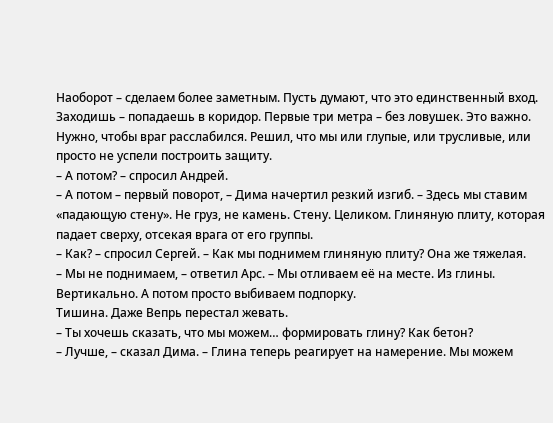Наоборот – сделаем более заметным. Пусть думают, что это единственный вход. Заходишь – попадаешь в коридор. Первые три метра – без ловушек. Это важно. Нужно, чтобы враг расслабился. Решил, что мы или глупые, или трусливые, или просто не успели построить защиту.
– А потом? – спросил Андрей.
– А потом – первый поворот, – Дима начертил резкий изгиб. – Здесь мы ставим «падающую стену». Не груз, не камень. Стену. Целиком. Глиняную плиту, которая падает сверху, отсекая врага от его группы.
– Как? – спросил Сергей. – Как мы поднимем глиняную плиту? Она же тяжелая.
– Мы не поднимаем, – ответил Арс. – Мы отливаем её на месте. Из глины. Вертикально. А потом просто выбиваем подпорку.
Тишина. Даже Вепрь перестал жевать.
– Ты хочешь сказать, что мы можем… формировать глину? Как бетон?
– Лучше, – сказал Дима. – Глина теперь реагирует на намерение. Мы можем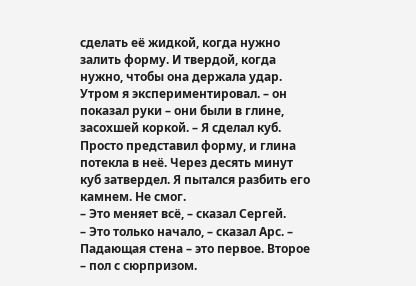сделать её жидкой, когда нужно залить форму. И твердой, когда нужно, чтобы она держала удар. Утром я экспериментировал. – он показал руки – они были в глине, засохшей коркой. – Я сделал куб. Просто представил форму, и глина потекла в неё. Через десять минут куб затвердел. Я пытался разбить его камнем. Не смог.
– Это меняет всё, – сказал Сергей.
– Это только начало, – сказал Арс. – Падающая стена – это первое. Второе – пол с сюрпризом.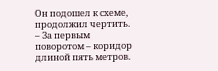Он подошел к схеме, продолжил чертить.
– За первым поворотом – коридор длиной пять метров.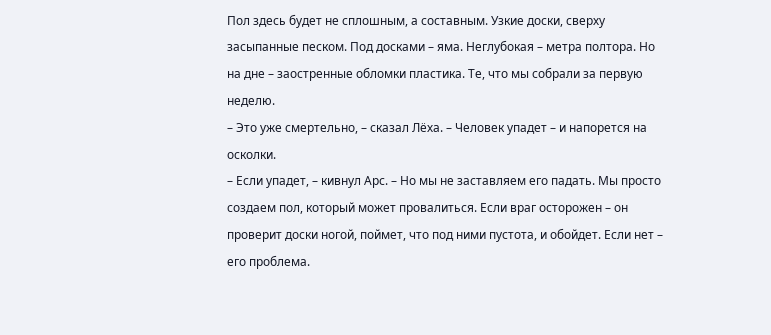Пол здесь будет не сплошным, а составным. Узкие доски, сверху засыпанные песком. Под досками – яма. Неглубокая – метра полтора. Но на дне – заостренные обломки пластика. Те, что мы собрали за первую неделю.
– Это уже смертельно, – сказал Лёха. – Человек упадет – и напорется на осколки.
– Если упадет, – кивнул Арс. – Но мы не заставляем его падать. Мы просто создаем пол, который может провалиться. Если враг осторожен – он проверит доски ногой, поймет, что под ними пустота, и обойдет. Если нет – его проблема.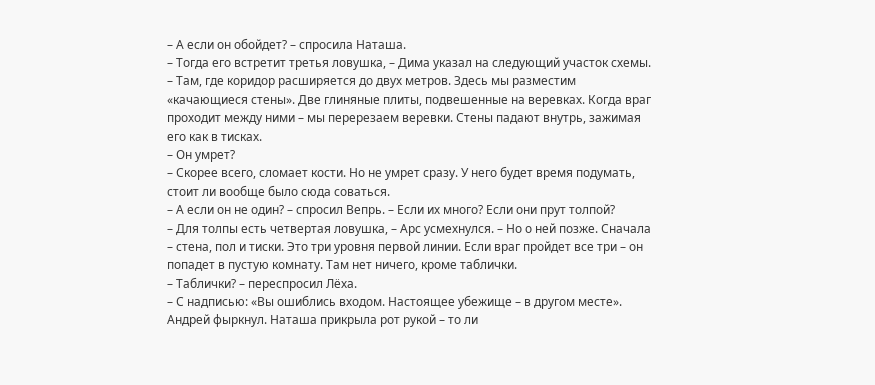– А если он обойдет? – спросила Наташа.
– Тогда его встретит третья ловушка, – Дима указал на следующий участок схемы. – Там, где коридор расширяется до двух метров. Здесь мы разместим «качающиеся стены». Две глиняные плиты, подвешенные на веревках. Когда враг проходит между ними – мы перерезаем веревки. Стены падают внутрь, зажимая его как в тисках.
– Он умрет?
– Скорее всего, сломает кости. Но не умрет сразу. У него будет время подумать, стоит ли вообще было сюда соваться.
– А если он не один? – спросил Вепрь. – Если их много? Если они прут толпой?
– Для толпы есть четвертая ловушка, – Арс усмехнулся. – Но о ней позже. Сначала – стена, пол и тиски. Это три уровня первой линии. Если враг пройдет все три – он попадет в пустую комнату. Там нет ничего, кроме таблички.
– Таблички? – переспросил Лёха.
– С надписью: «Вы ошиблись входом. Настоящее убежище – в другом месте».
Андрей фыркнул. Наташа прикрыла рот рукой – то ли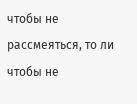чтобы не рассмеяться, то ли чтобы не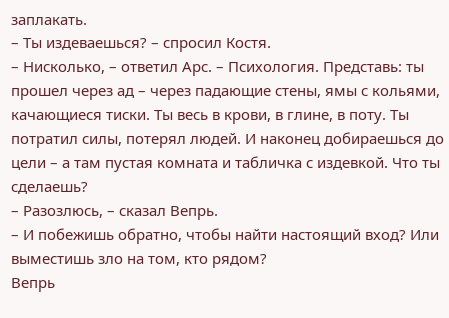заплакать.
– Ты издеваешься? – спросил Костя.
– Нисколько, – ответил Арс. – Психология. Представь: ты прошел через ад – через падающие стены, ямы с кольями, качающиеся тиски. Ты весь в крови, в глине, в поту. Ты потратил силы, потерял людей. И наконец добираешься до цели – а там пустая комната и табличка с издевкой. Что ты сделаешь?
– Разозлюсь, – сказал Вепрь.
– И побежишь обратно, чтобы найти настоящий вход? Или выместишь зло на том, кто рядом?
Вепрь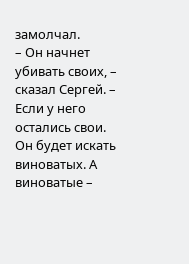замолчал.
– Он начнет убивать своих, – сказал Сергей. – Если у него остались свои. Он будет искать виноватых. А виноватые –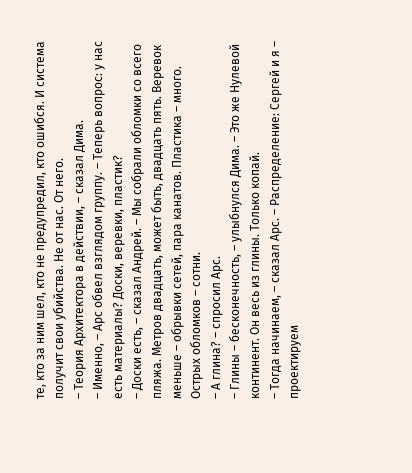те, кто за ним шел, кто не предупредил, кто ошибся. И система получит свои убийства. Не от нас. От него.
– Теория Архитектора в действии, – сказал Дима.
– Именно, – Арс обвел взглядом группу. – Теперь вопрос: у нас есть материалы? Доски, веревки, пластик?
– Доски есть, – сказал Андрей. – Мы собрали обломки со всего пляжа. Метров двадцать, может быть, двадцать пять. Веревок меньше – обрывки сетей, пара канатов. Пластика – много. Острых обломков – сотни.
– А глина? – спросил Арс.
– Глины – бесконечность, – улыбнулся Дима. – Это же Нулевой континент. Он весь из глины. Только копай.
– Тогда начинаем, – сказал Арс. – Распределение: Сергей и я – проектируем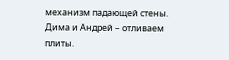механизм падающей стены. Дима и Андрей – отливаем плиты.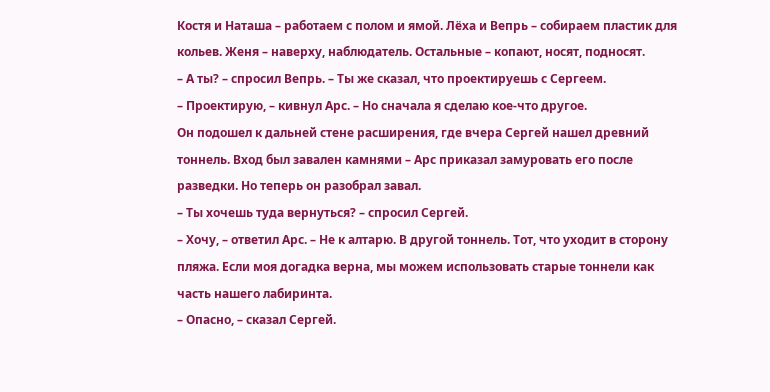Костя и Наташа – работаем с полом и ямой. Лёха и Вепрь – собираем пластик для кольев. Женя – наверху, наблюдатель. Остальные – копают, носят, подносят.
– А ты? – спросил Вепрь. – Ты же сказал, что проектируешь с Сергеем.
– Проектирую, – кивнул Арс. – Но сначала я сделаю кое-что другое.
Он подошел к дальней стене расширения, где вчера Сергей нашел древний тоннель. Вход был завален камнями – Арс приказал замуровать его после разведки. Но теперь он разобрал завал.
– Ты хочешь туда вернуться? – спросил Сергей.
– Хочу, – ответил Арс. – Не к алтарю. В другой тоннель. Тот, что уходит в сторону пляжа. Если моя догадка верна, мы можем использовать старые тоннели как часть нашего лабиринта.
– Опасно, – сказал Сергей.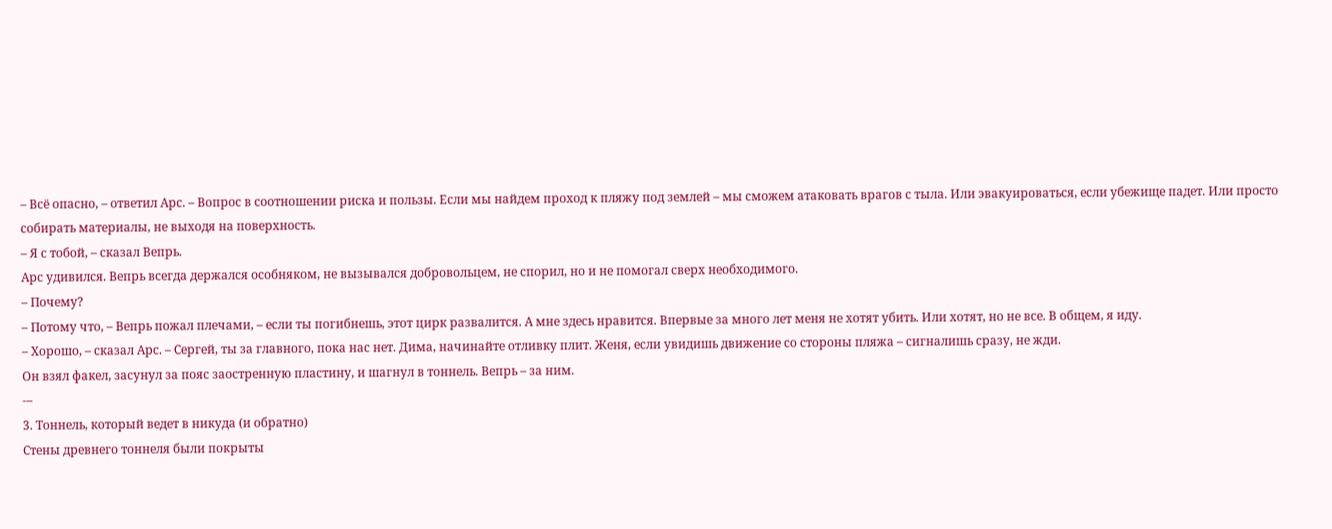– Всё опасно, – ответил Арс. – Вопрос в соотношении риска и пользы. Если мы найдем проход к пляжу под землей – мы сможем атаковать врагов с тыла. Или эвакуироваться, если убежище падет. Или просто собирать материалы, не выходя на поверхность.
– Я с тобой, – сказал Вепрь.
Арс удивился. Вепрь всегда держался особняком, не вызывался добровольцем, не спорил, но и не помогал сверх необходимого.
– Почему?
– Потому что, – Вепрь пожал плечами, – если ты погибнешь, этот цирк развалится. А мне здесь нравится. Впервые за много лет меня не хотят убить. Или хотят, но не все. В общем, я иду.
– Хорошо, – сказал Арс. – Сергей, ты за главного, пока нас нет. Дима, начинайте отливку плит. Женя, если увидишь движение со стороны пляжа – сигналишь сразу, не жди.
Он взял факел, засунул за пояс заостренную пластину, и шагнул в тоннель. Вепрь – за ним.
-–
3. Тоннель, который ведет в никуда (и обратно)
Стены древнего тоннеля были покрыты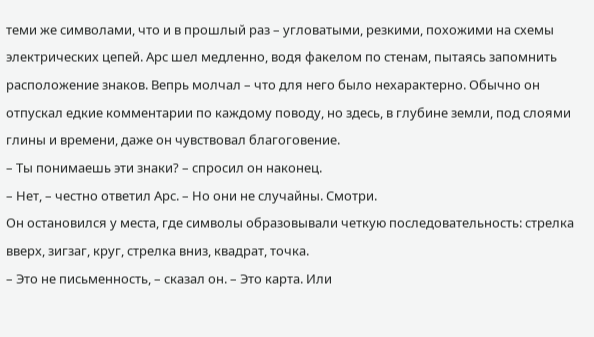теми же символами, что и в прошлый раз – угловатыми, резкими, похожими на схемы электрических цепей. Арс шел медленно, водя факелом по стенам, пытаясь запомнить расположение знаков. Вепрь молчал – что для него было нехарактерно. Обычно он отпускал едкие комментарии по каждому поводу, но здесь, в глубине земли, под слоями глины и времени, даже он чувствовал благоговение.
– Ты понимаешь эти знаки? – спросил он наконец.
– Нет, – честно ответил Арс. – Но они не случайны. Смотри.
Он остановился у места, где символы образовывали четкую последовательность: стрелка вверх, зигзаг, круг, стрелка вниз, квадрат, точка.
– Это не письменность, – сказал он. – Это карта. Или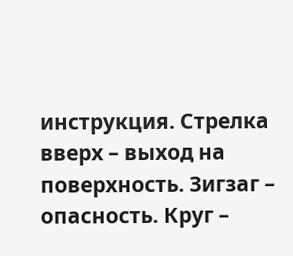инструкция. Стрелка вверх – выход на поверхность. Зигзаг – опасность. Круг –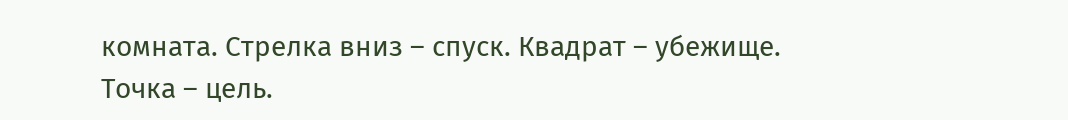комната. Стрелка вниз – спуск. Квадрат – убежище. Точка – цель.